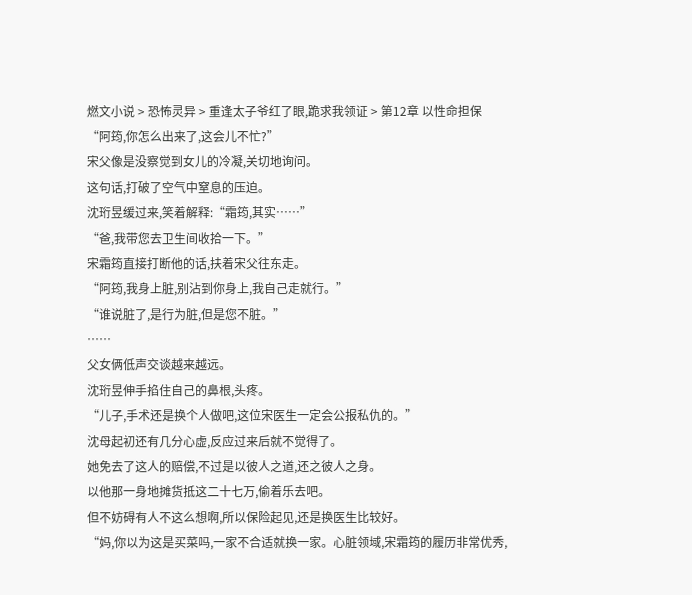燃文小说 > 恐怖灵异 > 重逢太子爷红了眼,跪求我领证 > 第12章 以性命担保
“阿筠,你怎么出来了,这会儿不忙?”
宋父像是没察觉到女儿的冷凝,关切地询问。
这句话,打破了空气中窒息的压迫。
沈珩昱缓过来,笑着解释:“霜筠,其实……”
“爸,我带您去卫生间收拾一下。”
宋霜筠直接打断他的话,扶着宋父往东走。
“阿筠,我身上脏,别沾到你身上,我自己走就行。”
“谁说脏了,是行为脏,但是您不脏。”
……
父女俩低声交谈越来越远。
沈珩昱伸手掐住自己的鼻根,头疼。
“儿子,手术还是换个人做吧,这位宋医生一定会公报私仇的。”
沈母起初还有几分心虚,反应过来后就不觉得了。
她免去了这人的赔偿,不过是以彼人之道,还之彼人之身。
以他那一身地摊货抵这二十七万,偷着乐去吧。
但不妨碍有人不这么想啊,所以保险起见,还是换医生比较好。
“妈,你以为这是买菜吗,一家不合适就换一家。心脏领域,宋霜筠的履历非常优秀,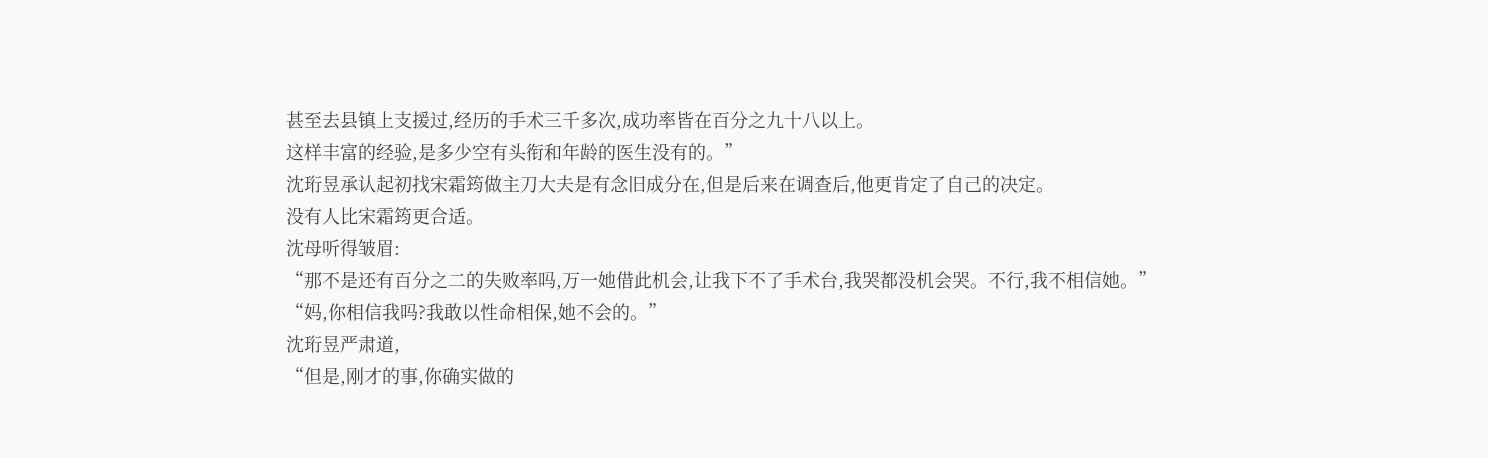甚至去县镇上支援过,经历的手术三千多次,成功率皆在百分之九十八以上。
这样丰富的经验,是多少空有头衔和年龄的医生没有的。”
沈珩昱承认起初找宋霜筠做主刀大夫是有念旧成分在,但是后来在调查后,他更肯定了自己的决定。
没有人比宋霜筠更合适。
沈母听得皱眉:
“那不是还有百分之二的失败率吗,万一她借此机会,让我下不了手术台,我哭都没机会哭。不行,我不相信她。”
“妈,你相信我吗?我敢以性命相保,她不会的。”
沈珩昱严肃道,
“但是,刚才的事,你确实做的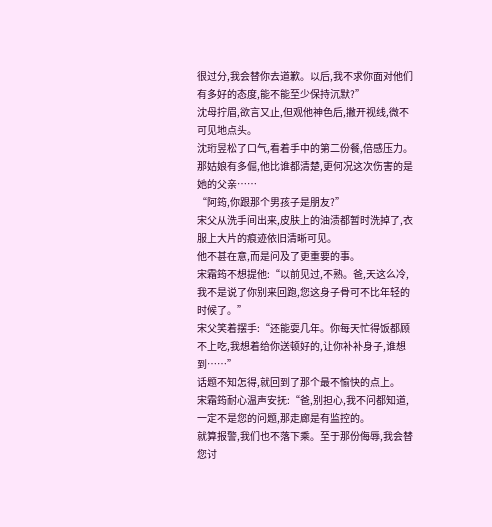很过分,我会替你去道歉。以后,我不求你面对他们有多好的态度,能不能至少保持沉默?”
沈母拧眉,欲言又止,但观他神色后,撇开视线,微不可见地点头。
沈珩昱松了口气,看着手中的第二份餐,倍感压力。
那姑娘有多倔,他比谁都清楚,更何况这次伤害的是她的父亲……
“阿筠,你跟那个男孩子是朋友?”
宋父从洗手间出来,皮肤上的油渍都暂时洗掉了,衣服上大片的痕迹依旧清晰可见。
他不甚在意,而是问及了更重要的事。
宋霜筠不想提他:“以前见过,不熟。爸,天这么冷,我不是说了你别来回跑,您这身子骨可不比年轻的时候了。”
宋父笑着摆手:“还能耍几年。你每天忙得饭都顾不上吃,我想着给你送顿好的,让你补补身子,谁想到……”
话题不知怎得,就回到了那个最不愉快的点上。
宋霜筠耐心温声安抚:“爸,别担心,我不问都知道,一定不是您的问题,那走廊是有监控的。
就算报警,我们也不落下乘。至于那份侮辱,我会替您讨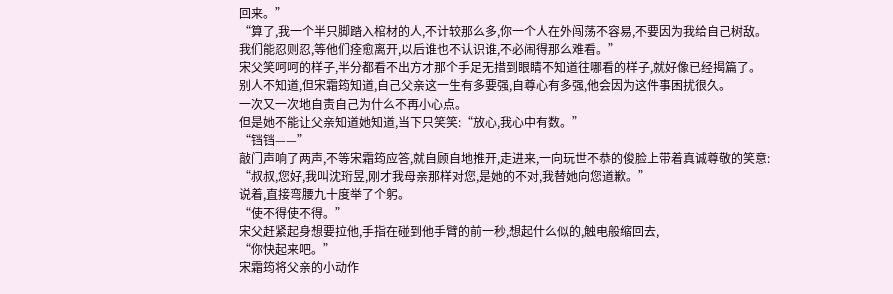回来。”
“算了,我一个半只脚踏入棺材的人,不计较那么多,你一个人在外闯荡不容易,不要因为我给自己树敌。
我们能忍则忍,等他们痊愈离开,以后谁也不认识谁,不必闹得那么难看。”
宋父笑呵呵的样子,半分都看不出方才那个手足无措到眼睛不知道往哪看的样子,就好像已经揭篇了。
别人不知道,但宋霜筠知道,自己父亲这一生有多要强,自尊心有多强,他会因为这件事困扰很久。
一次又一次地自责自己为什么不再小心点。
但是她不能让父亲知道她知道,当下只笑笑:“放心,我心中有数。”
“铛铛——”
敲门声响了两声,不等宋霜筠应答,就自顾自地推开,走进来,一向玩世不恭的俊脸上带着真诚尊敬的笑意:
“叔叔,您好,我叫沈珩昱,刚才我母亲那样对您,是她的不对,我替她向您道歉。”
说着,直接弯腰九十度举了个躬。
“使不得使不得。”
宋父赶紧起身想要拉他,手指在碰到他手臂的前一秒,想起什么似的,触电般缩回去,
“你快起来吧。”
宋霜筠将父亲的小动作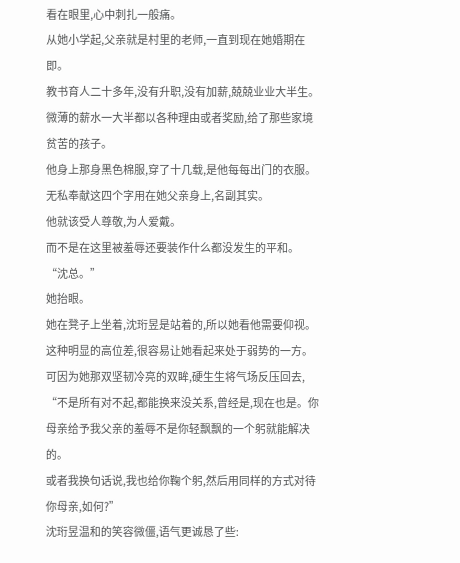看在眼里,心中刺扎一般痛。
从她小学起,父亲就是村里的老师,一直到现在她婚期在即。
教书育人二十多年,没有升职,没有加薪,兢兢业业大半生。
微薄的薪水一大半都以各种理由或者奖励,给了那些家境贫苦的孩子。
他身上那身黑色棉服,穿了十几载,是他每每出门的衣服。
无私奉献这四个字用在她父亲身上,名副其实。
他就该受人尊敬,为人爱戴。
而不是在这里被羞辱还要装作什么都没发生的平和。
“沈总。”
她抬眼。
她在凳子上坐着,沈珩昱是站着的,所以她看他需要仰视。
这种明显的高位差,很容易让她看起来处于弱势的一方。
可因为她那双坚韧冷亮的双眸,硬生生将气场反压回去,
“不是所有对不起,都能换来没关系,曾经是,现在也是。你母亲给予我父亲的羞辱不是你轻飘飘的一个躬就能解决的。
或者我换句话说,我也给你鞠个躬,然后用同样的方式对待你母亲,如何?”
沈珩昱温和的笑容微僵,语气更诚恳了些: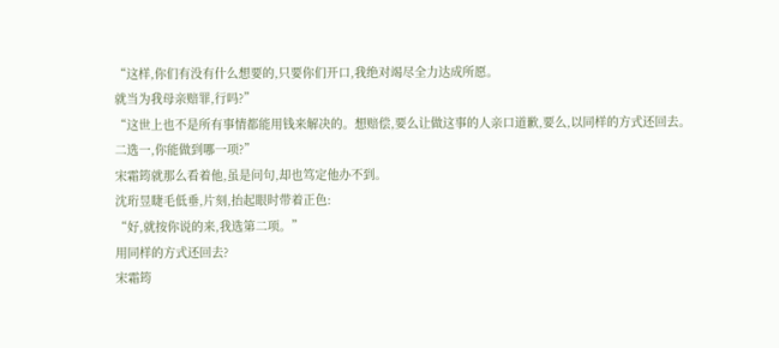“这样,你们有没有什么想要的,只要你们开口,我绝对竭尽全力达成所愿。
就当为我母亲赔罪,行吗?”
“这世上也不是所有事情都能用钱来解决的。想赔偿,要么让做这事的人亲口道歉,要么,以同样的方式还回去。
二选一,你能做到哪一项?”
宋霜筠就那么看着他,虽是问句,却也笃定他办不到。
沈珩昱睫毛低垂,片刻,抬起眼时带着正色:
“好,就按你说的来,我选第二项。”
用同样的方式还回去?
宋霜筠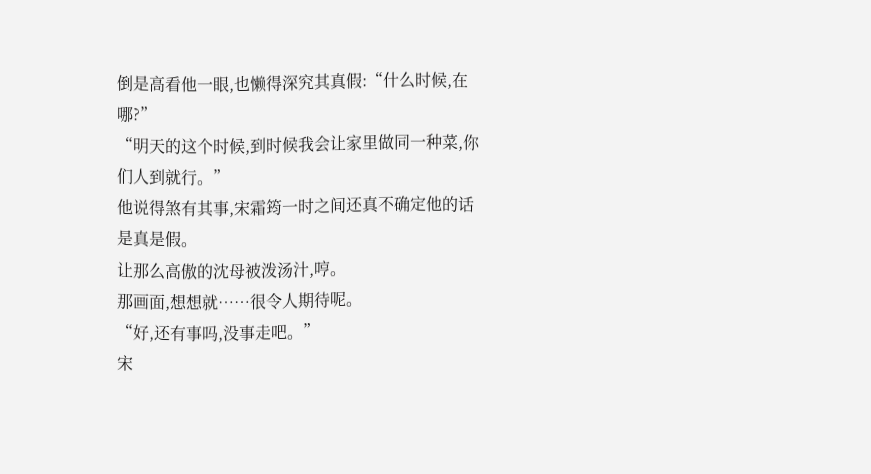倒是高看他一眼,也懒得深究其真假:“什么时候,在哪?”
“明天的这个时候,到时候我会让家里做同一种菜,你们人到就行。”
他说得煞有其事,宋霜筠一时之间还真不确定他的话是真是假。
让那么高傲的沈母被泼汤汁,哼。
那画面,想想就……很令人期待呢。
“好,还有事吗,没事走吧。”
宋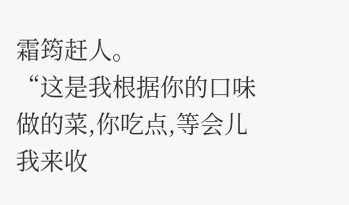霜筠赶人。
“这是我根据你的口味做的菜,你吃点,等会儿我来收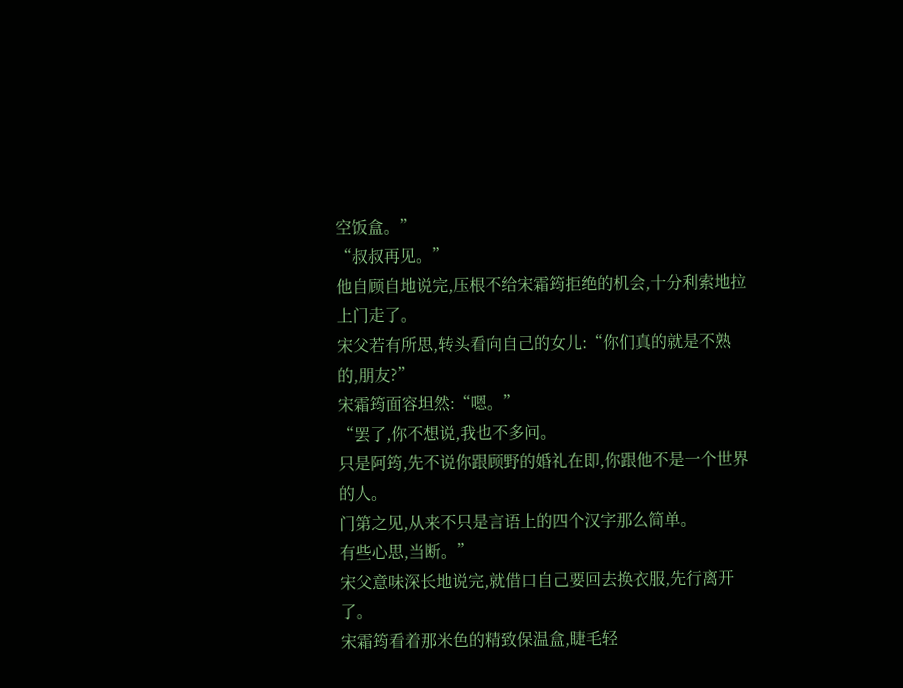空饭盒。”
“叔叔再见。”
他自顾自地说完,压根不给宋霜筠拒绝的机会,十分利索地拉上门走了。
宋父若有所思,转头看向自己的女儿:“你们真的就是不熟的,朋友?”
宋霜筠面容坦然:“嗯。”
“罢了,你不想说,我也不多问。
只是阿筠,先不说你跟顾野的婚礼在即,你跟他不是一个世界的人。
门第之见,从来不只是言语上的四个汉字那么简单。
有些心思,当断。”
宋父意味深长地说完,就借口自己要回去换衣服,先行离开了。
宋霜筠看着那米色的精致保温盒,睫毛轻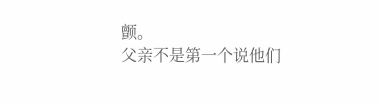颤。
父亲不是第一个说他们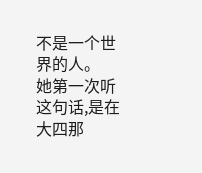不是一个世界的人。
她第一次听这句话,是在大四那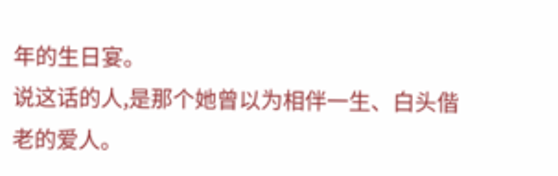年的生日宴。
说这话的人,是那个她曾以为相伴一生、白头偕老的爱人。